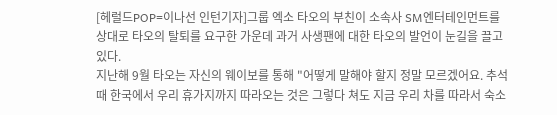[헤럴드POP=이나선 인턴기자]그룹 엑소 타오의 부친이 소속사 SM엔터테인먼트를 상대로 타오의 탈퇴를 요구한 가운데 과거 사생팬에 대한 타오의 발언이 눈길을 끌고 있다.
지난해 9월 타오는 자신의 웨이보를 통해 "어떻게 말해야 할지 정말 모르겠어요. 추석 때 한국에서 우리 휴가지까지 따라오는 것은 그렇다 쳐도 지금 우리 차를 따라서 숙소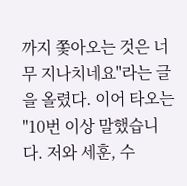까지 쫓아오는 것은 너무 지나치네요"라는 글을 올렸다. 이어 타오는 "10번 이상 말했습니다. 저와 세훈, 수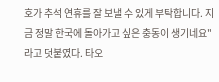호가 추석 연휴를 잘 보낼 수 있게 부탁합니다. 지금 정말 한국에 돌아가고 싶은 충동이 생기네요"라고 덧붙였다. 타오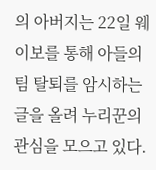의 아버지는 22일 웨이보를 통해 아들의 팀 탈퇴를 암시하는 글을 올려 누리꾼의 관심을 모으고 있다.